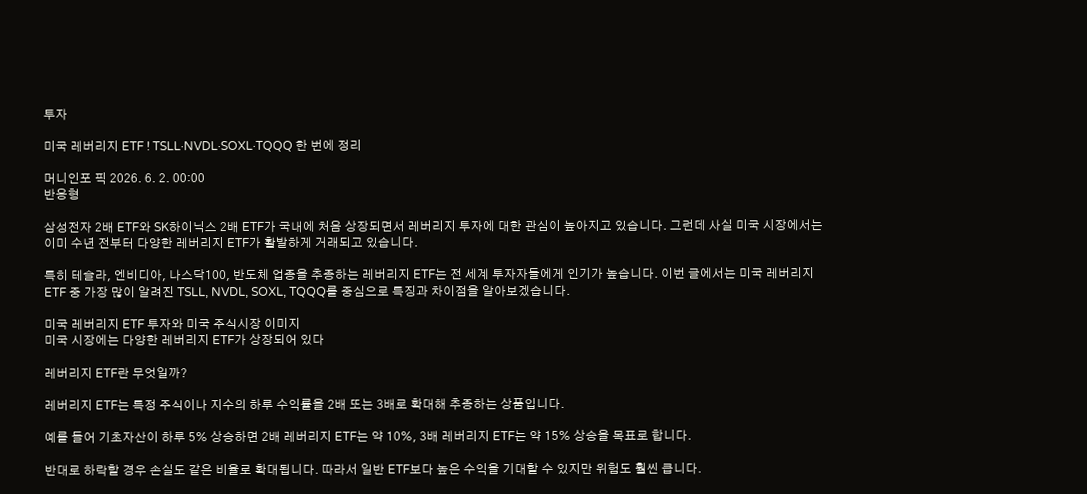투자

미국 레버리지 ETF ! TSLL·NVDL·SOXL·TQQQ 한 번에 정리

머니인포 픽 2026. 6. 2. 00:00
반응형

삼성전자 2배 ETF와 SK하이닉스 2배 ETF가 국내에 처음 상장되면서 레버리지 투자에 대한 관심이 높아지고 있습니다. 그런데 사실 미국 시장에서는 이미 수년 전부터 다양한 레버리지 ETF가 활발하게 거래되고 있습니다.

특히 테슬라, 엔비디아, 나스닥100, 반도체 업종을 추종하는 레버리지 ETF는 전 세계 투자자들에게 인기가 높습니다. 이번 글에서는 미국 레버리지 ETF 중 가장 많이 알려진 TSLL, NVDL, SOXL, TQQQ를 중심으로 특징과 차이점을 알아보겠습니다.

미국 레버리지 ETF 투자와 미국 주식시장 이미지
미국 시장에는 다양한 레버리지 ETF가 상장되어 있다

레버리지 ETF란 무엇일까?

레버리지 ETF는 특정 주식이나 지수의 하루 수익률을 2배 또는 3배로 확대해 추종하는 상품입니다.

예를 들어 기초자산이 하루 5% 상승하면 2배 레버리지 ETF는 약 10%, 3배 레버리지 ETF는 약 15% 상승을 목표로 합니다.

반대로 하락할 경우 손실도 같은 비율로 확대됩니다. 따라서 일반 ETF보다 높은 수익을 기대할 수 있지만 위험도 훨씬 큽니다.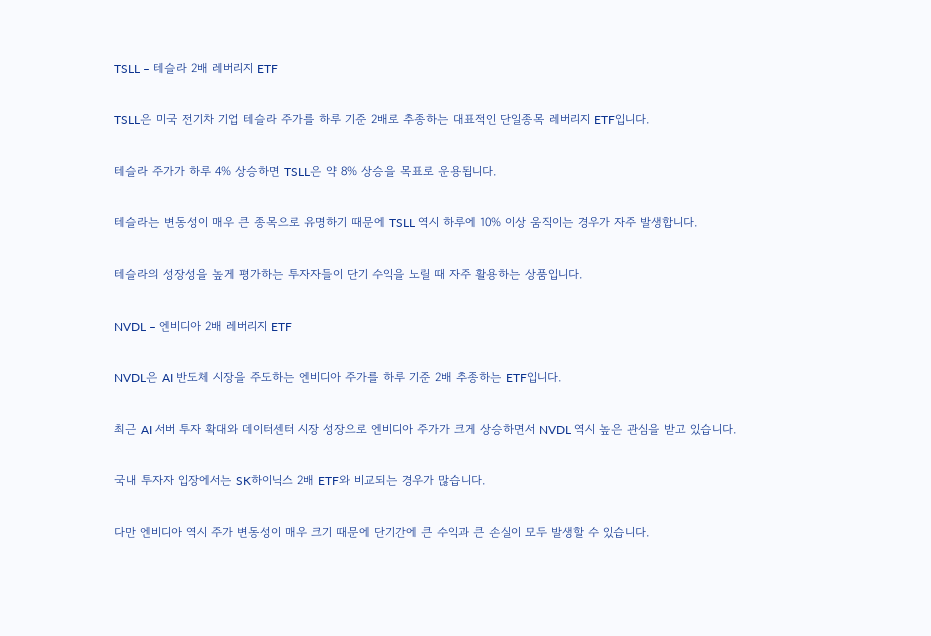TSLL – 테슬라 2배 레버리지 ETF

TSLL은 미국 전기차 기업 테슬라 주가를 하루 기준 2배로 추종하는 대표적인 단일종목 레버리지 ETF입니다.

테슬라 주가가 하루 4% 상승하면 TSLL은 약 8% 상승을 목표로 운용됩니다.

테슬라는 변동성이 매우 큰 종목으로 유명하기 때문에 TSLL 역시 하루에 10% 이상 움직이는 경우가 자주 발생합니다.

테슬라의 성장성을 높게 평가하는 투자자들이 단기 수익을 노릴 때 자주 활용하는 상품입니다.

NVDL – 엔비디아 2배 레버리지 ETF

NVDL은 AI 반도체 시장을 주도하는 엔비디아 주가를 하루 기준 2배 추종하는 ETF입니다.

최근 AI 서버 투자 확대와 데이터센터 시장 성장으로 엔비디아 주가가 크게 상승하면서 NVDL 역시 높은 관심을 받고 있습니다.

국내 투자자 입장에서는 SK하이닉스 2배 ETF와 비교되는 경우가 많습니다.

다만 엔비디아 역시 주가 변동성이 매우 크기 때문에 단기간에 큰 수익과 큰 손실이 모두 발생할 수 있습니다.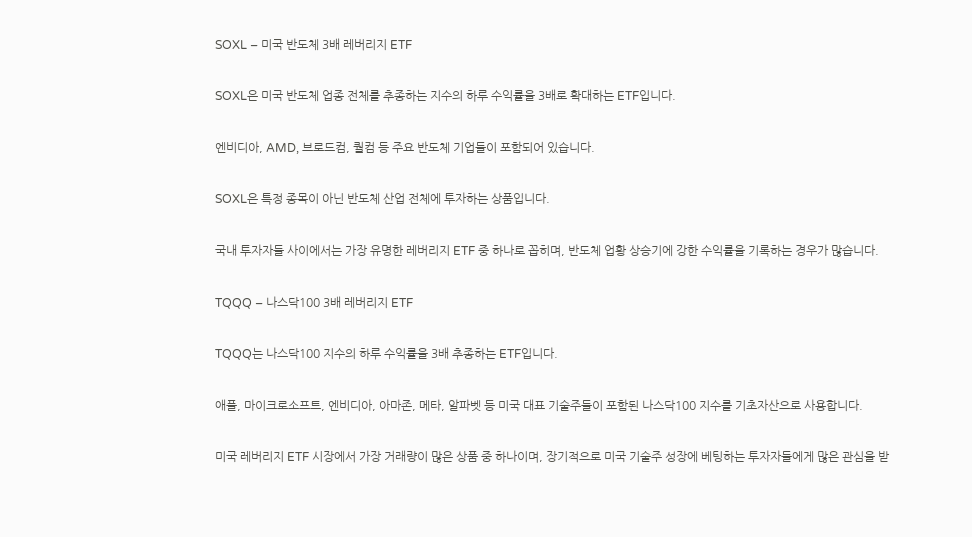SOXL – 미국 반도체 3배 레버리지 ETF

SOXL은 미국 반도체 업종 전체를 추종하는 지수의 하루 수익률을 3배로 확대하는 ETF입니다.

엔비디아, AMD, 브로드컴, 퀄컴 등 주요 반도체 기업들이 포함되어 있습니다.

SOXL은 특정 종목이 아닌 반도체 산업 전체에 투자하는 상품입니다.

국내 투자자들 사이에서는 가장 유명한 레버리지 ETF 중 하나로 꼽히며, 반도체 업황 상승기에 강한 수익률을 기록하는 경우가 많습니다.

TQQQ – 나스닥100 3배 레버리지 ETF

TQQQ는 나스닥100 지수의 하루 수익률을 3배 추종하는 ETF입니다.

애플, 마이크로소프트, 엔비디아, 아마존, 메타, 알파벳 등 미국 대표 기술주들이 포함된 나스닥100 지수를 기초자산으로 사용합니다.

미국 레버리지 ETF 시장에서 가장 거래량이 많은 상품 중 하나이며, 장기적으로 미국 기술주 성장에 베팅하는 투자자들에게 많은 관심을 받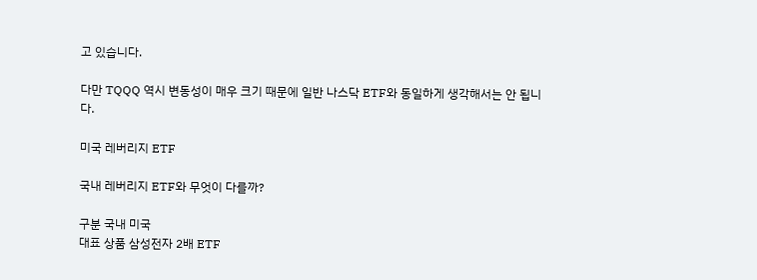고 있습니다.

다만 TQQQ 역시 변동성이 매우 크기 때문에 일반 나스닥 ETF와 동일하게 생각해서는 안 됩니다.

미국 레버리지 ETF

국내 레버리지 ETF와 무엇이 다를까?

구분 국내 미국
대표 상품 삼성전자 2배 ETF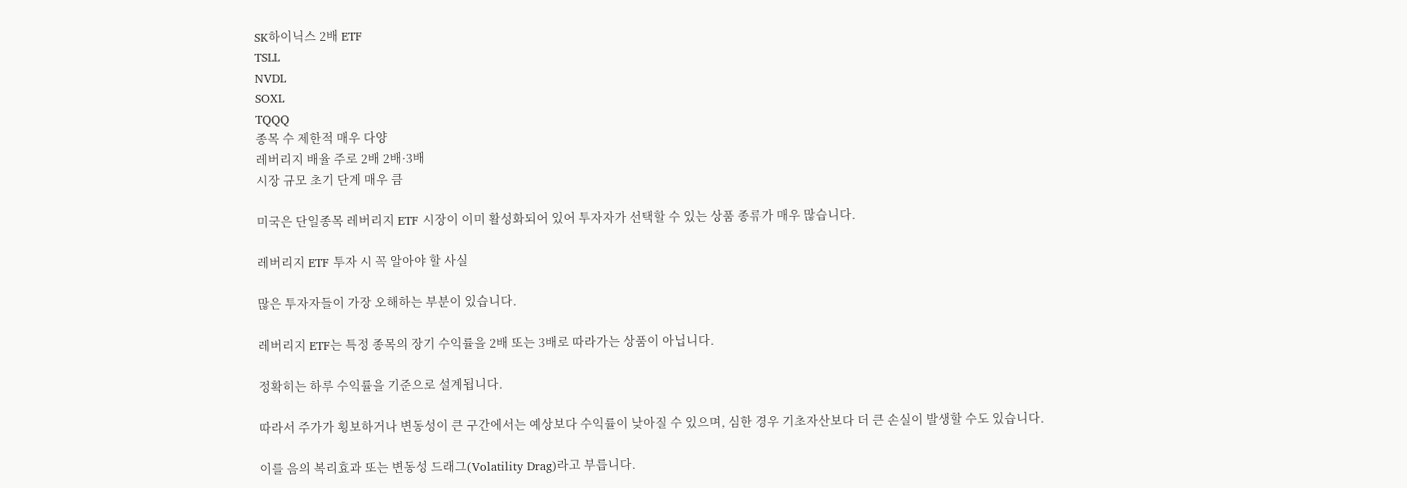SK하이닉스 2배 ETF
TSLL
NVDL
SOXL
TQQQ
종목 수 제한적 매우 다양
레버리지 배율 주로 2배 2배·3배
시장 규모 초기 단계 매우 큼

미국은 단일종목 레버리지 ETF 시장이 이미 활성화되어 있어 투자자가 선택할 수 있는 상품 종류가 매우 많습니다.

레버리지 ETF 투자 시 꼭 알아야 할 사실

많은 투자자들이 가장 오해하는 부분이 있습니다.

레버리지 ETF는 특정 종목의 장기 수익률을 2배 또는 3배로 따라가는 상품이 아닙니다.

정확히는 하루 수익률을 기준으로 설계됩니다.

따라서 주가가 횡보하거나 변동성이 큰 구간에서는 예상보다 수익률이 낮아질 수 있으며, 심한 경우 기초자산보다 더 큰 손실이 발생할 수도 있습니다.

이를 음의 복리효과 또는 변동성 드래그(Volatility Drag)라고 부릅니다.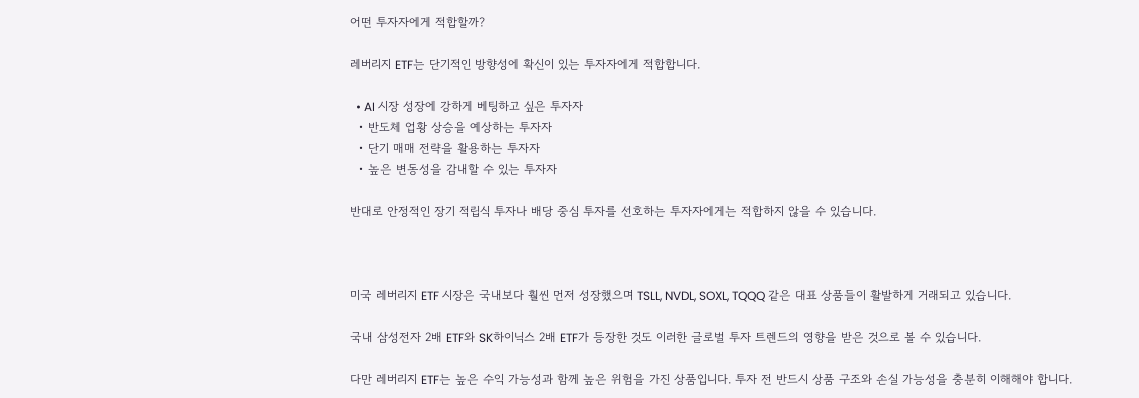어떤 투자자에게 적합할까?

레버리지 ETF는 단기적인 방향성에 확신이 있는 투자자에게 적합합니다.

  • AI 시장 성장에 강하게 베팅하고 싶은 투자자
  • 반도체 업황 상승을 예상하는 투자자
  • 단기 매매 전략을 활용하는 투자자
  • 높은 변동성을 감내할 수 있는 투자자

반대로 안정적인 장기 적립식 투자나 배당 중심 투자를 선호하는 투자자에게는 적합하지 않을 수 있습니다.



미국 레버리지 ETF 시장은 국내보다 훨씬 먼저 성장했으며 TSLL, NVDL, SOXL, TQQQ 같은 대표 상품들이 활발하게 거래되고 있습니다.

국내 삼성전자 2배 ETF와 SK하이닉스 2배 ETF가 등장한 것도 이러한 글로벌 투자 트렌드의 영향을 받은 것으로 볼 수 있습니다.

다만 레버리지 ETF는 높은 수익 가능성과 함께 높은 위험을 가진 상품입니다. 투자 전 반드시 상품 구조와 손실 가능성을 충분히 이해해야 합니다.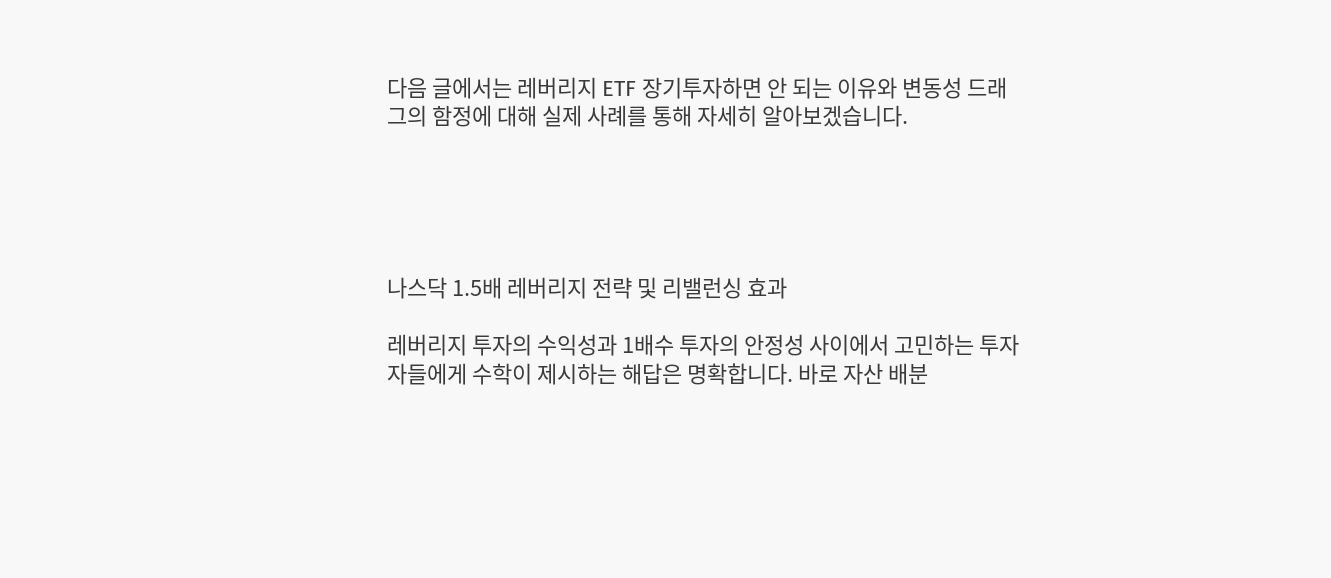다음 글에서는 레버리지 ETF 장기투자하면 안 되는 이유와 변동성 드래그의 함정에 대해 실제 사례를 통해 자세히 알아보겠습니다.





나스닥 1.5배 레버리지 전략 및 리밸런싱 효과

레버리지 투자의 수익성과 1배수 투자의 안정성 사이에서 고민하는 투자자들에게 수학이 제시하는 해답은 명확합니다. 바로 자산 배분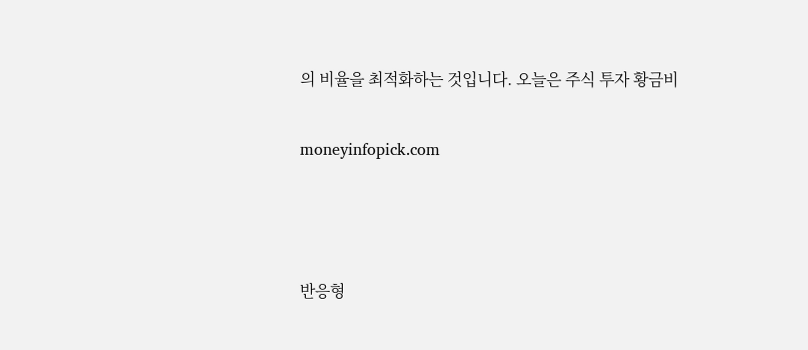의 비율을 최적화하는 것입니다. 오늘은 주식 투자 황금비

moneyinfopick.com



반응형